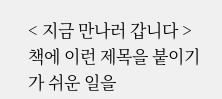< 지금 만나러 갑니다 >
책에 이런 제목을 붙이기가 쉬운 일을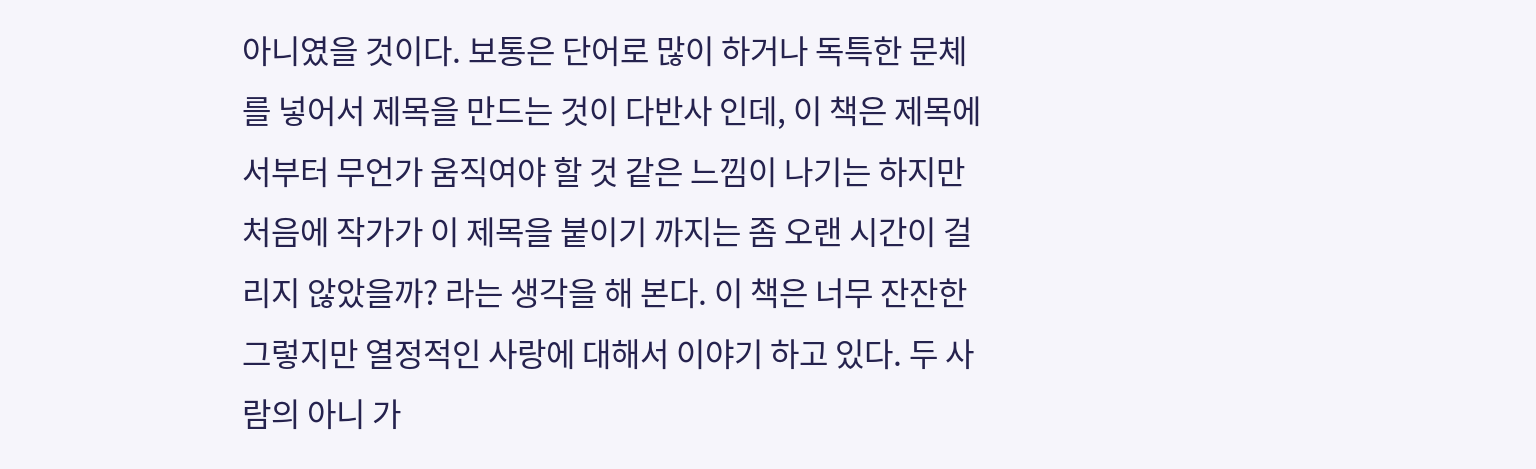아니였을 것이다. 보통은 단어로 많이 하거나 독특한 문체를 넣어서 제목을 만드는 것이 다반사 인데, 이 책은 제목에서부터 무언가 움직여야 할 것 같은 느낌이 나기는 하지만 처음에 작가가 이 제목을 붙이기 까지는 좀 오랜 시간이 걸리지 않았을까? 라는 생각을 해 본다. 이 책은 너무 잔잔한 그렇지만 열정적인 사랑에 대해서 이야기 하고 있다. 두 사람의 아니 가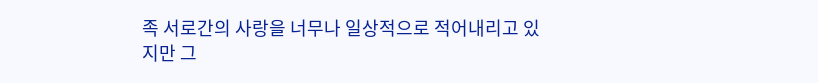족 서로간의 사랑을 너무나 일상적으로 적어내리고 있지만 그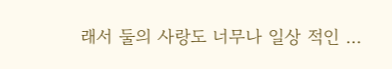래서 둘의 사랑도 너무나 일상 적인 …